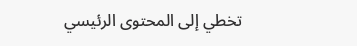تخطي إلى المحتوى الرئيسي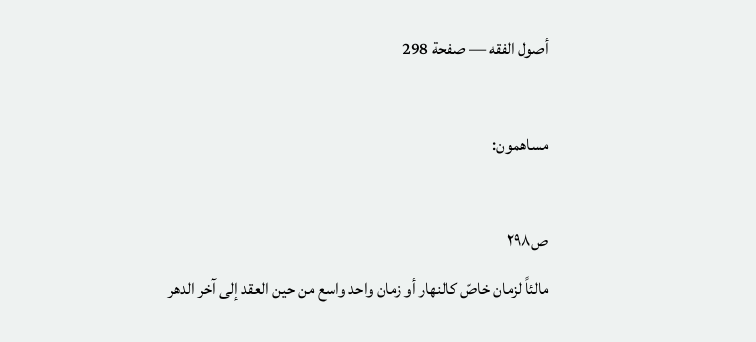أصول الفقه — صفحة 298

مساهمون:

ص٢٩٨
مالئاً لزمان خاصّ كالنهار أو زمان واحد واسع من حين العقد إلى آخر الدهر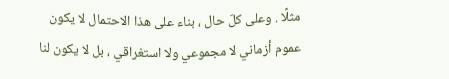مثلًا . وعلى كلّ حال ، بناء على هذا الاحتمال لا يكون عموم أزماني لا مجموعي ولا استغراقي ، بل لا يكون لنا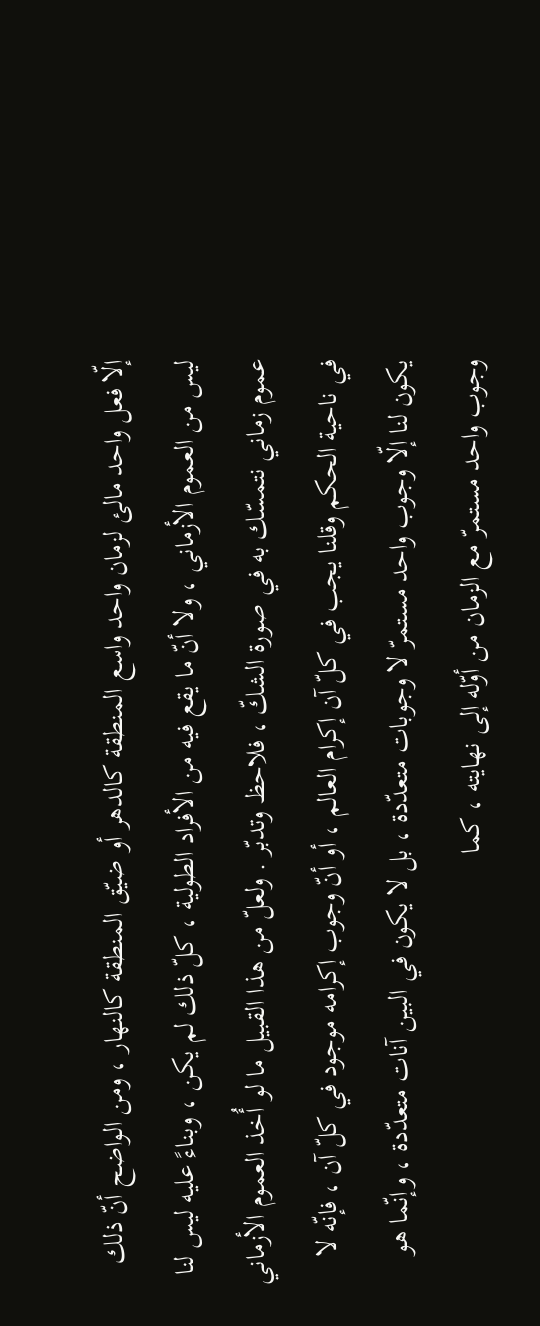إلّا فعل واحد مالئ لزمان واحد واسع المنطقة كالدهر أو ضيّق المنطقة كالنهار ، ومن الواضح أنّ ذلك ليس من العموم الأزماني ، ولا أنّ ما يقع فيه من الأفراد الطولية ، كلّ ذلك لم يكن ، وبناءً عليه ليس لنا عموم زماني نتمسّك به في صورة الشكّ ، فلاحظ وتدبّر . ولعلّ من هذا القبيل ما لو أُخذ العموم الأزماني في ناحية الحكم وقلنا يجب في كلّ آن إكرام العالم ، أو أنّ وجوب إكرامه موجود في كلّ آن ، فإنّه لا يكون لنا إلّا وجوب واحد مستمرّ لا وجوبات متعدّدة ، بل لا يكون في البين آنات متعدّدة ، وإنّما هو وجوب واحد مستمرّ مع الزمان من أوّله إلى نهايته ، كما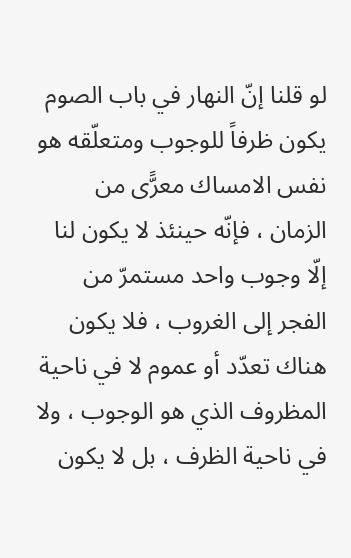لو قلنا إنّ النهار في باب الصوم يكون ظرفاً للوجوب ومتعلّقه هو نفس الامساك معرًّى من الزمان ، فإنّه حينئذ لا يكون لنا إلّا وجوب واحد مستمرّ من الفجر إلى الغروب ، فلا يكون هناك تعدّد أو عموم لا في ناحية المظروف الذي هو الوجوب ، ولا في ناحية الظرف ، بل لا يكون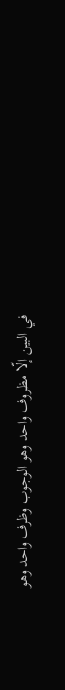في البين إلّا مظروف واحد وهو الوجوب وظرف واحد وهو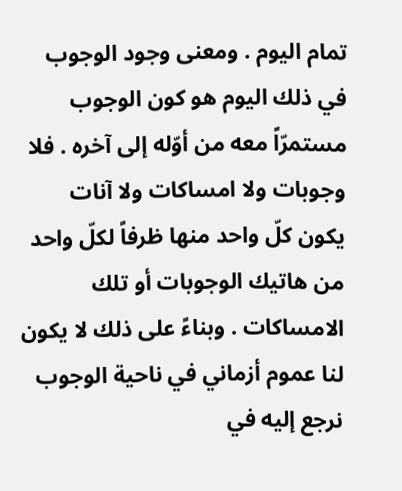تمام اليوم . ومعنى وجود الوجوب في ذلك اليوم هو كون الوجوب مستمرّاً معه من أوّله إلى آخره . فلا وجوبات ولا امساكات ولا آنات يكون كلّ واحد منها ظرفاً لكلّ واحد من هاتيك الوجوبات أو تلك الامساكات . وبناءً على ذلك لا يكون لنا عموم أزماني في ناحية الوجوب نرجع إليه في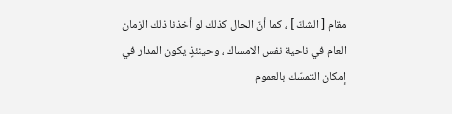مقام [ الشكّ ] ، كما أنّ الحال كذلك لو أخذنا ذلك الزمان العام في ناحية نفس الامساك ، وحينئذٍ يكون المدار في إمكان التمسّك بالعموم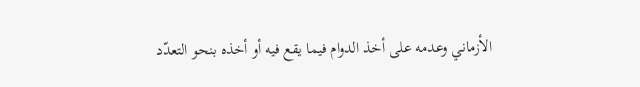الأزماني وعدمه على أخذ الدوام فيما يقع فيه أو أخذه بنحو التعدّد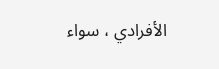الأفرادي ، سواء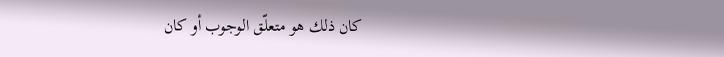كان ذلك هو متعلّق الوجوب أو كان